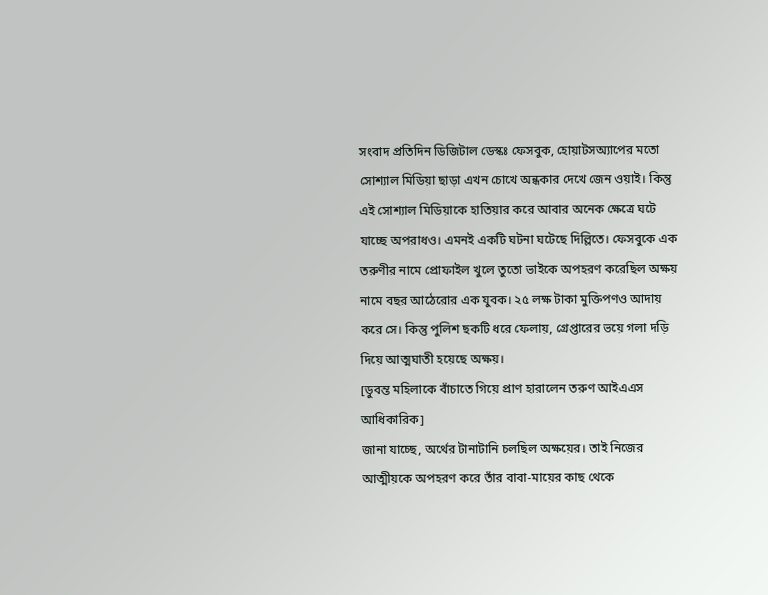সংবাদ প্রতিদিন ডিজিটাল ডেস্কঃ ফেসবুক, হোয়াটসঅ্যাপের মতো সোশ্যাল মিডিয়া ছাড়া এখন চোখে অন্ধকার দেখে জেন ওয়াই। কিন্তু এই সোশ্যাল মিডিয়াকে হাতিয়ার করে আবার অনেক ক্ষেত্রে ঘটে যাচ্ছে অপরাধও। এমনই একটি ঘটনা ঘটেছে দিল্লিতে। ফেসবুকে এক তরুণীর নামে প্রোফাইল খুলে তুতো ভাইকে অপহরণ করেছিল অক্ষয় নামে বছর আঠেরোর এক যুবক। ২৫ লক্ষ টাকা মুক্তিপণও আদায় করে সে। কিন্তু পুলিশ ছকটি ধরে ফেলায়, গ্রেপ্তারের ভয়ে গলা দড়ি দিয়ে আত্মঘাতী হয়েছে অক্ষয়।
[ডুবন্ত মহিলাকে বাঁচাতে গিয়ে প্রাণ হারালেন তরুণ আইএএস আধিকারিক]
জানা যাচ্ছে, অর্থের টানাটানি চলছিল অক্ষয়ের। তাই নিজের আত্মীয়কে অপহরণ করে তাঁর বাবা-মায়ের কাছ থেকে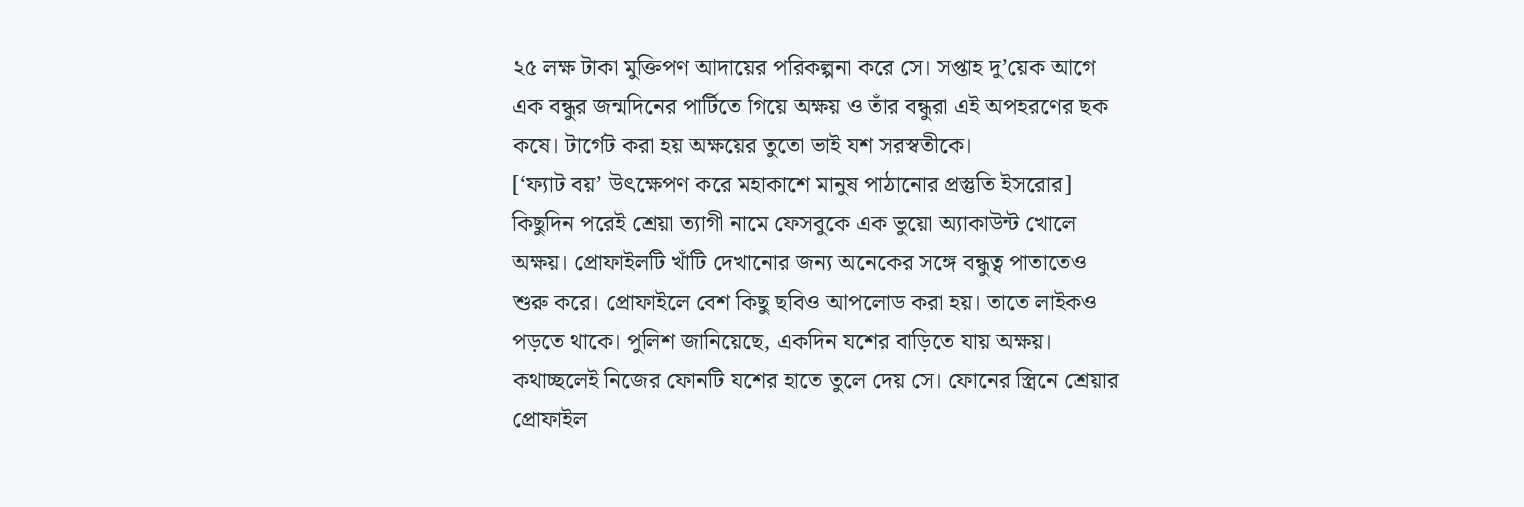২৫ লক্ষ টাকা মুক্তিপণ আদায়ের পরিকল্পনা করে সে। সপ্তাহ দু’য়েক আগে এক বন্ধুর জন্মদিনের পার্টিতে গিয়ে অক্ষয় ও তাঁর বন্ধুরা এই অপহরণের ছক কষে। টার্গেট করা হয় অক্ষয়ের তুতো ভাই যশ সরস্বতীকে।
[‘ফ্যাট বয়’ উৎক্ষেপণ করে মহাকাশে মানুষ পাঠানোর প্রস্তুতি ইসরোর]
কিছুদিন পরেই শ্রেয়া ত্যাগী নামে ফেসবুকে এক ভুয়ো অ্যাকাউন্ট খোলে অক্ষয়। প্রোফাইলটি খাঁটি দেখানোর জন্য অনেকের সঙ্গে বন্ধুত্ব পাতাতেও শুরু করে। প্রোফাইলে বেশ কিছু ছবিও আপলোড করা হয়। তাতে লাইকও পড়তে থাকে। পুলিশ জানিয়েছে, একদিন যশের বাড়িতে যায় অক্ষয়। কথাচ্ছলেই নিজের ফোনটি যশের হাতে তুলে দেয় সে। ফোনের স্ত্রিনে শ্রেয়ার প্রোফাইল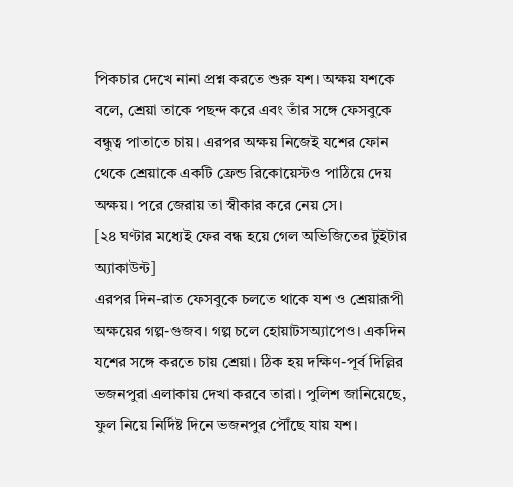পিকচার দেখে নানা প্রশ্ন করতে শুরু যশ। অক্ষয় যশকে বলে, শ্রেয়া তাকে পছন্দ করে এবং তাঁর সঙ্গে ফেসবুকে বন্ধুত্ব পাতাতে চায়। এরপর অক্ষয় নিজেই যশের ফোন থেকে শ্রেয়াকে একটি ফ্রেন্ড রিকোয়েস্টও পাঠিয়ে দেয় অক্ষয়। পরে জেরায় তা স্বীকার করে নেয় সে।
[২৪ ঘণ্টার মধ্যেই ফের বন্ধ হয়ে গেল অভিজিতের টুইটার অ্যাকাউন্ট]
এরপর দিন-রাত ফেসবুকে চলতে থাকে যশ ও শ্রেয়ারূপী অক্ষয়ের গল্প-গুজব। গল্প চলে হোয়াটসঅ্যাপেও। একদিন যশের সঙ্গে করতে চায় শ্রেয়া। ঠিক হয় দক্ষিণ-পূর্ব দিল্লির ভজনপুরা এলাকায় দেখা করবে তারা। পুলিশ জানিয়েছে, ফুল নিয়ে নির্দিষ্ট দিনে ভজনপুর পৌঁছে যায় যশ।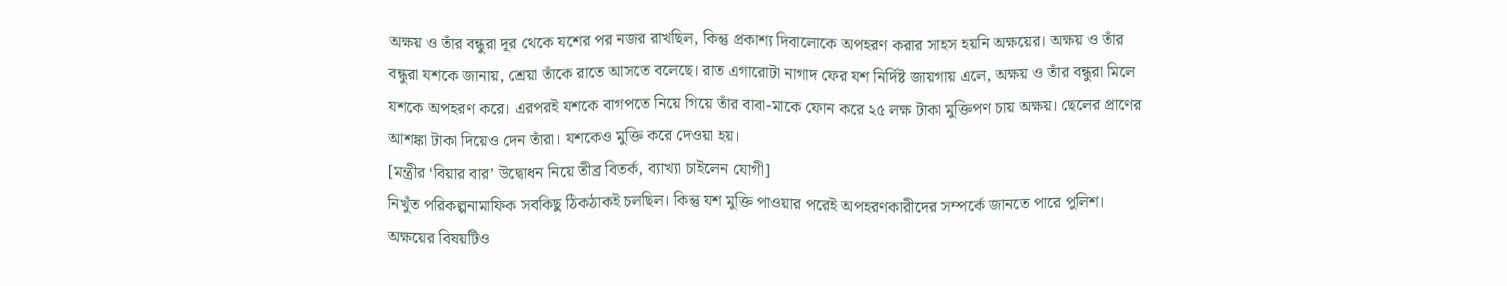অক্ষয় ও তাঁর বন্ধুরা দূর থেকে যশের পর নজর রাখছিল, কিন্তু প্রকাশ্য দিবালোকে অপহরণ করার সাহস হয়নি অক্ষয়ের। অক্ষয় ও তাঁর বন্ধুরা যশকে জানায়, শ্রেয়া তাঁকে রাতে আসতে বলেছে। রাত এগারোটা নাগাদ ফের যশ নির্দিষ্ট জায়গায় এলে, অক্ষয় ও তাঁর বন্ধুরা মিলে যশকে অপহরণ করে। এরপরই যশকে বাগপতে নিয়ে গিয়ে তাঁর বাবা-মাকে ফোন করে ২৫ লক্ষ টাকা মুক্তিপণ চায় অক্ষয়। ছেলের প্রাণের আশঙ্কা টাকা দিয়েও দেন তাঁরা। যশকেও মুক্তি করে দেওয়া হয়।
[মন্ত্রীর ‘বিয়ার বার’ উদ্বোধন নিয়ে তীব্র বিতর্ক, ব্যাখ্যা চাইলেন যোগী]
নিখুঁত পরিকল্পনামাফিক সবকিছু ঠিকঠাকই চলছিল। কিন্তু যশ মুক্তি পাওয়ার পরেই অপহরণকারীদের সম্পর্কে জানতে পারে পুলিশ। অক্ষয়ের বিষয়টিও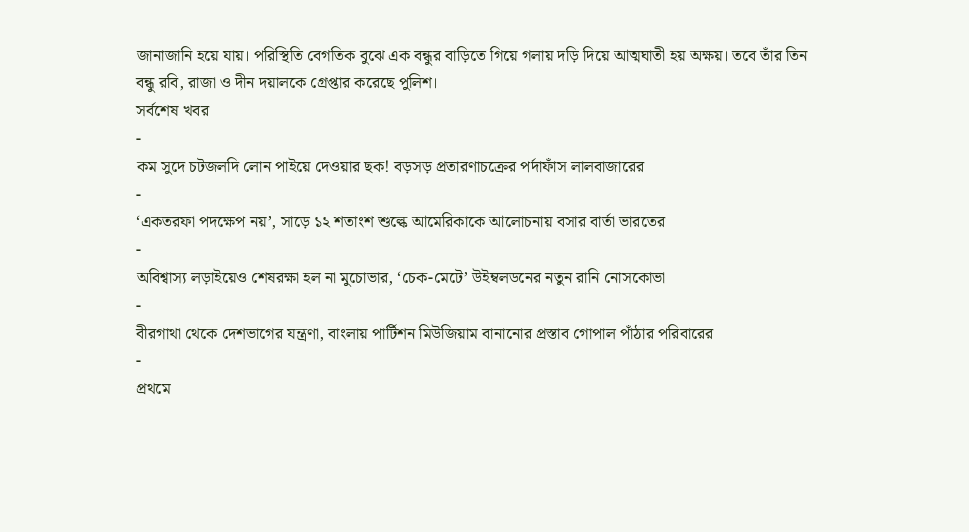জানাজানি হয়ে যায়। পরিস্থিতি বেগতিক বুঝে এক বন্ধুর বাড়িতে গিয়ে গলায় দড়ি দিয়ে আত্মঘাতী হয় অক্ষয়। তবে তাঁর তিন বন্ধু রবি, রাজা ও দীন দয়ালকে গ্রেপ্তার করেছে পুলিশ।
সর্বশেষ খবর
-
কম সুদে চটজলদি লোন পাইয়ে দেওয়ার ছক! বড়সড় প্রতারণাচক্রের পর্দাফাঁস লালবাজারের
-
‘একতরফা পদক্ষেপ নয়’, সাড়ে ১২ শতাংশ শুল্কে আমেরিকাকে আলোচনায় বসার বার্তা ভারতের
-
অবিশ্বাস্য লড়াইয়েও শেষরক্ষা হল না মুচোভার, ‘চেক-মেটে’ উইম্বলডনের নতুন রানি নোসকোভা
-
বীরগাথা থেকে দেশভাগের যন্ত্রণা, বাংলায় পার্টিশন মিউজিয়াম বানানোর প্রস্তাব গোপাল পাঁঠার পরিবারের
-
প্রথমে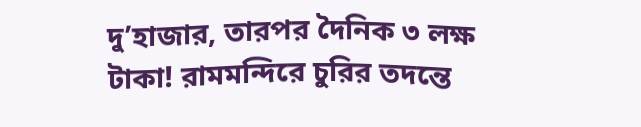দু’হাজার, তারপর দৈনিক ৩ লক্ষ টাকা! রামমন্দিরে চুরির তদন্তে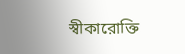স্বীকারোক্তি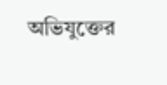অভিযুক্তের